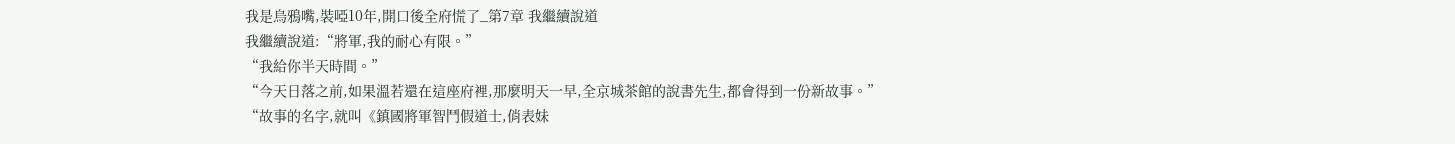我是烏鴉嘴,裝啞10年,開口後全府慌了_第7章 我繼續說道
我繼續說道:“將軍,我的耐心有限。”
“我給你半天時間。”
“今天日落之前,如果溫若還在這座府裡,那麼明天一早,全京城茶館的說書先生,都會得到一份新故事。”
“故事的名字,就叫《鎮國將軍智鬥假道士,俏表妹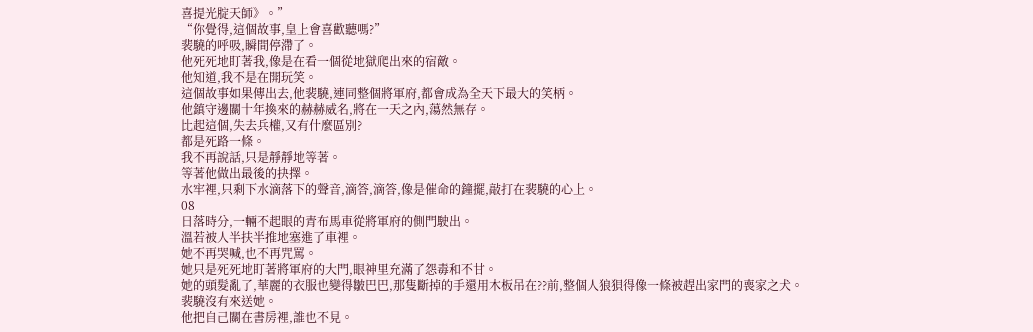喜提光腚天師》。”
“你覺得,這個故事,皇上會喜歡聽嗎?”
裴驍的呼吸,瞬間停滯了。
他死死地盯著我,像是在看一個從地獄爬出來的宿敵。
他知道,我不是在開玩笑。
這個故事如果傳出去,他裴驍,連同整個將軍府,都會成為全天下最大的笑柄。
他鎮守邊關十年換來的赫赫威名,將在一天之內,蕩然無存。
比起這個,失去兵權,又有什麼區別?
都是死路一條。
我不再說話,只是靜靜地等著。
等著他做出最後的抉擇。
水牢裡,只剩下水滴落下的聲音,滴答,滴答,像是催命的鐘擺,敲打在裴驍的心上。
08
日落時分,一輛不起眼的青布馬車從將軍府的側門駛出。
溫若被人半扶半推地塞進了車裡。
她不再哭喊,也不再咒罵。
她只是死死地盯著將軍府的大門,眼神里充滿了怨毒和不甘。
她的頭髮亂了,華麗的衣服也變得皺巴巴,那隻斷掉的手還用木板吊在??前,整個人狼狽得像一條被趕出家門的喪家之犬。
裴驍沒有來送她。
他把自己關在書房裡,誰也不見。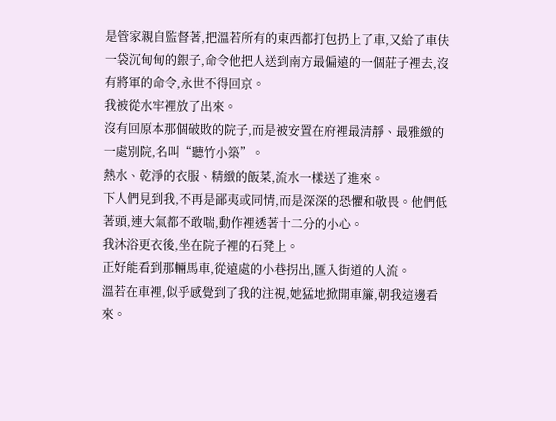是管家親自監督著,把溫若所有的東西都打包扔上了車,又給了車伕一袋沉甸甸的銀子,命令他把人送到南方最偏遠的一個莊子裡去,沒有將軍的命令,永世不得回京。
我被從水牢裡放了出來。
沒有回原本那個破敗的院子,而是被安置在府裡最清靜、最雅緻的一處別院,名叫“聽竹小築”。
熱水、乾淨的衣服、精緻的飯菜,流水一樣送了進來。
下人們見到我,不再是鄙夷或同情,而是深深的恐懼和敬畏。他們低著頭,連大氣都不敢喘,動作裡透著十二分的小心。
我沐浴更衣後,坐在院子裡的石凳上。
正好能看到那輛馬車,從遠處的小巷拐出,匯入街道的人流。
溫若在車裡,似乎感覺到了我的注視,她猛地掀開車簾,朝我這邊看來。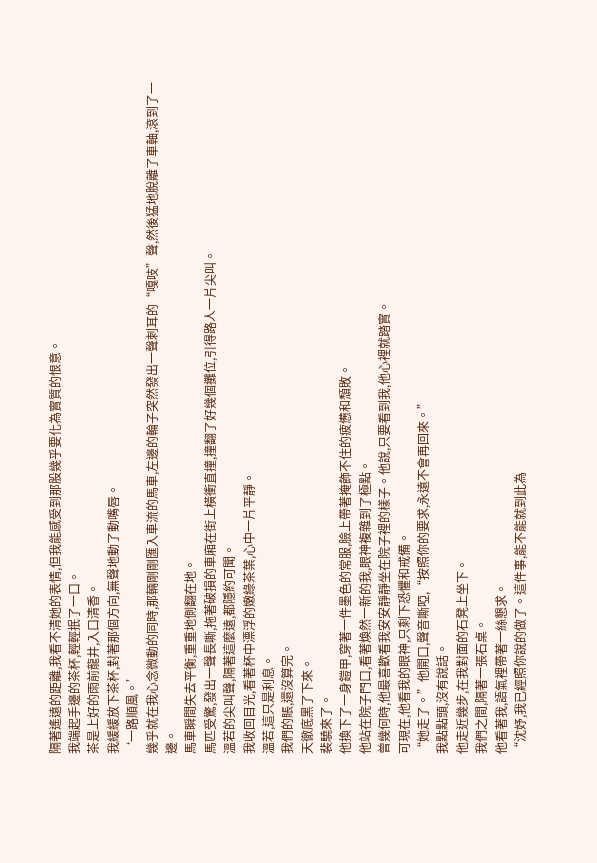隔著遙遠的距離,我看不清她的表情,但我能感受到那股幾乎要化為實質的恨意。
我端起手邊的茶杯,輕輕抿了一口。
茶是上好的雨前龍井,入口清香。
我緩緩放下茶杯,對著那個方向,無聲地動了動嘴唇。
‘一路順風。’
幾乎就在我心念微動的同時,那輛剛剛匯入車流的馬車,左邊的輪子突然發出一聲刺耳的“嘎吱”聲,然後猛地脫離了車軸,滾到了一邊。
馬車瞬間失去平衡,重重地側翻在地。
馬匹受驚,發出一聲長嘶,拖著破損的車廂在街上橫衝直撞,撞翻了好幾個攤位,引得路人一片尖叫。
溫若的尖叫聲,隔著這麼遠,都隱約可聞。
我收回目光,看著杯中漂浮的嫩綠茶葉,心中一片平靜。
溫若,這只是利息。
我們的賬,還沒算完。
天徹底黑了下來。
裴驍來了。
他換下了一身鎧甲,穿著一件墨色的常服,臉上帶著掩飾不住的疲憊和頹敗。
他站在院子門口,看著煥然一新的我,眼神複雜到了極點。
曾幾何時,他最喜歡看我安安靜靜坐在院子裡的樣子。他說,只要看到我,他心裡就踏實。
可現在,他看我的眼神,只剩下恐懼和戒備。
“她走了。”他開口,聲音嘶啞,“按照你的要求,永遠不會再回來。”
我點點頭,沒有說話。
他走近幾步,在我對面的石凳上坐下。
我們之間,隔著一張石桌。
他看著我,語氣裡帶著一絲懇求。
“沈妤,我已經照你說的做了。這件事,能不能就到此為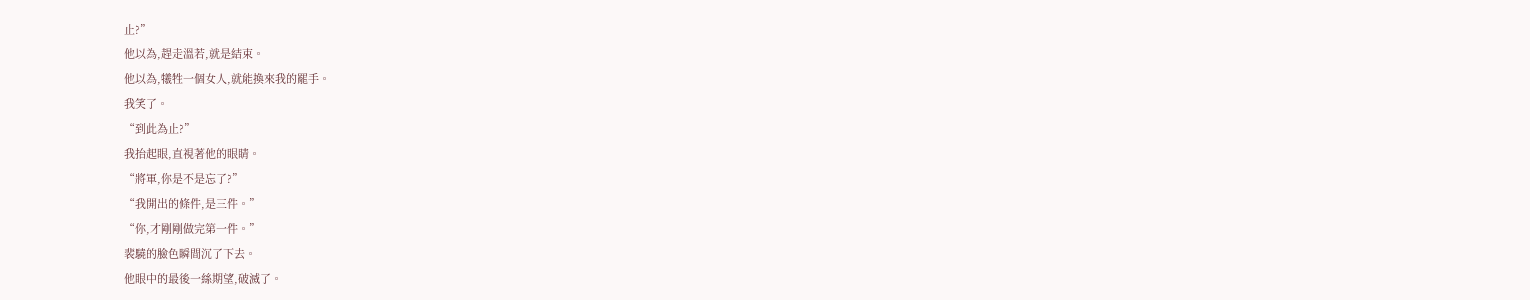止?”
他以為,趕走溫若,就是結束。
他以為,犧牲一個女人,就能換來我的罷手。
我笑了。
“到此為止?”
我抬起眼,直視著他的眼睛。
“將軍,你是不是忘了?”
“我開出的條件,是三件。”
“你,才剛剛做完第一件。”
裴驍的臉色瞬間沉了下去。
他眼中的最後一絲期望,破滅了。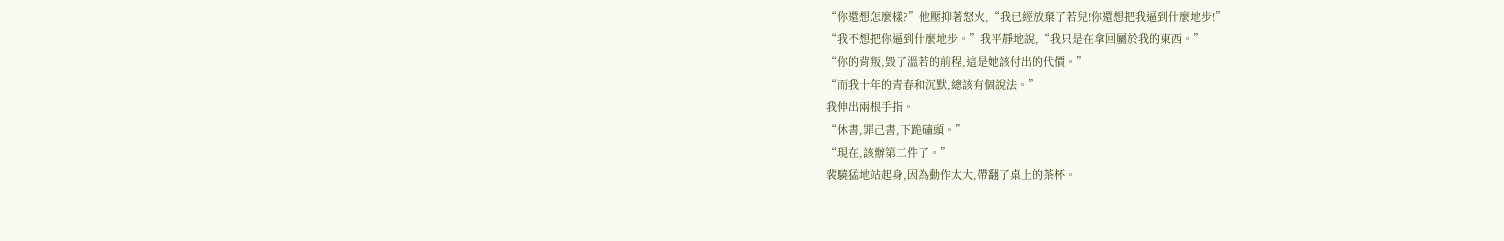“你還想怎麼樣?”他壓抑著怒火,“我已經放棄了若兒!你還想把我逼到什麼地步!”
“我不想把你逼到什麼地步。”我平靜地說,“我只是在拿回屬於我的東西。”
“你的背叛,毀了溫若的前程,這是她該付出的代價。”
“而我十年的青春和沉默,總該有個說法。”
我伸出兩根手指。
“休書,罪己書,下跪磕頭。”
“現在,該辦第二件了。”
裴驍猛地站起身,因為動作太大,帶翻了桌上的茶杯。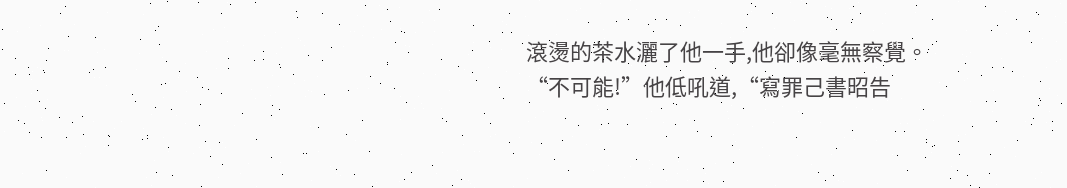滾燙的茶水灑了他一手,他卻像毫無察覺。
“不可能!”他低吼道,“寫罪己書昭告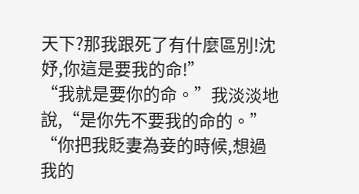天下?那我跟死了有什麼區別!沈妤,你這是要我的命!”
“我就是要你的命。”我淡淡地說,“是你先不要我的命的。”
“你把我貶妻為妾的時候,想過我的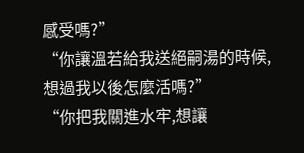感受嗎?”
“你讓溫若給我送絕嗣湯的時候,想過我以後怎麼活嗎?”
“你把我關進水牢,想讓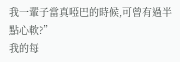我一輩子當真啞巴的時候,可曾有過半點心軟?”
我的每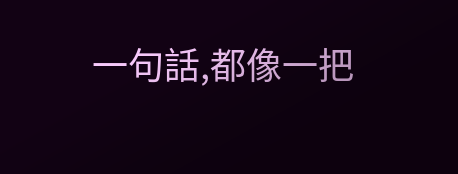一句話,都像一把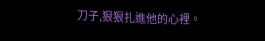刀子,狠狠扎進他的心裡。